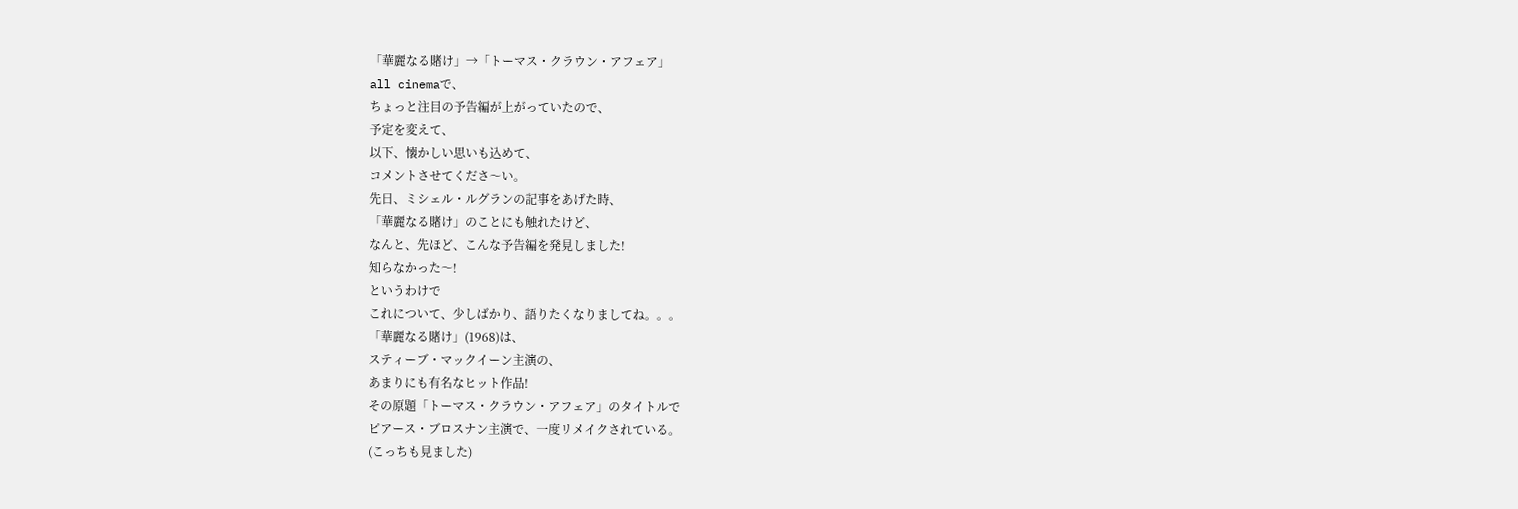「華麗なる賭け」→「トーマス・クラウン・アフェア」
all cinemaで、
ちょっと注目の予告編が上がっていたので、
予定を変えて、
以下、懐かしい思いも込めて、
コメントさせてくださ〜い。
先日、ミシェル・ルグランの記事をあげた時、
「華麗なる賭け」のことにも触れたけど、
なんと、先ほど、こんな予告編を発見しました!
知らなかった〜!
というわけで
これについて、少しばかり、語りたくなりましてね。。。
「華麗なる賭け」(1968)は、
スティーブ・マックイーン主演の、
あまりにも有名なヒット作品!
その原題「トーマス・クラウン・アフェア」のタイトルで
ピアース・ブロスナン主演で、一度リメイクされている。
(こっちも見ました)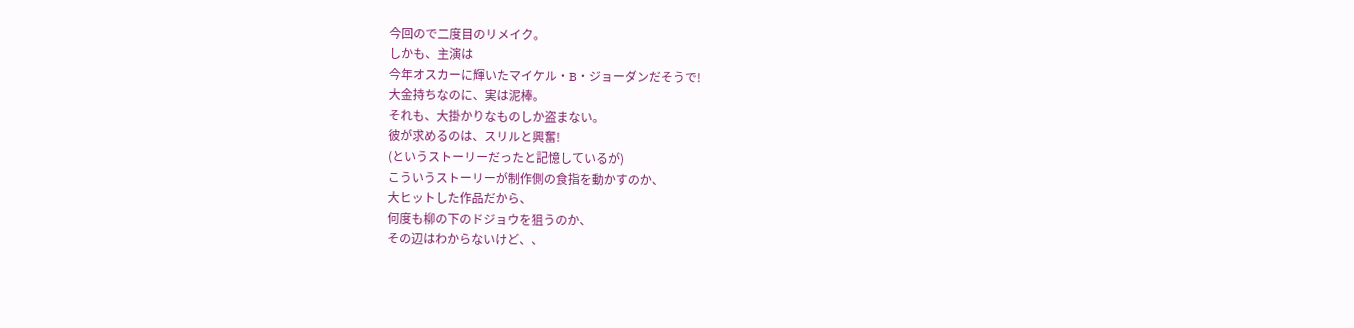今回ので二度目のリメイク。
しかも、主演は
今年オスカーに輝いたマイケル・B・ジョーダンだそうで!
大金持ちなのに、実は泥棒。
それも、大掛かりなものしか盗まない。
彼が求めるのは、スリルと興奮!
(というストーリーだったと記憶しているが)
こういうストーリーが制作側の食指を動かすのか、
大ヒットした作品だから、
何度も柳の下のドジョウを狙うのか、
その辺はわからないけど、、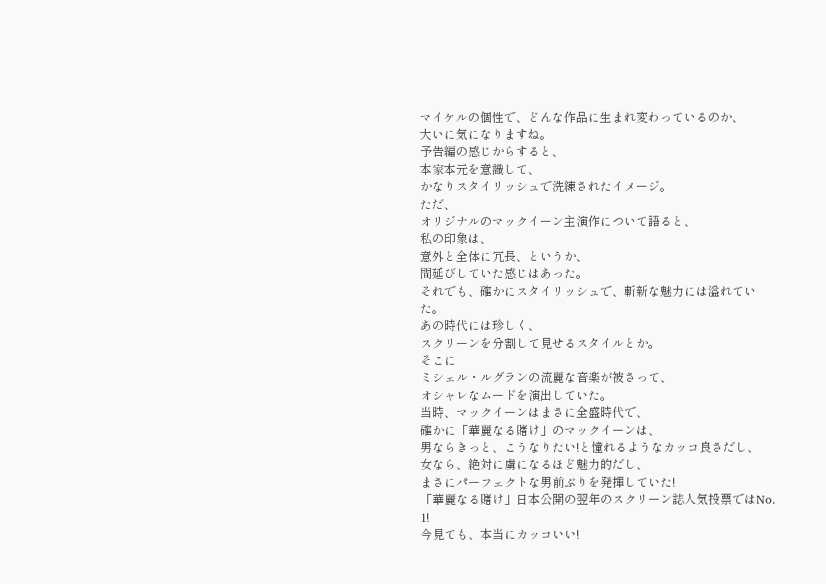マイケルの個性で、どんな作品に生まれ変わっているのか、
大いに気になりますね。
予告編の感じからすると、
本家本元を意識して、
かなりスタイリッシュで洗練されたイメージ。
ただ、
オリジナルのマックイーン主演作について語ると、
私の印象は、
意外と全体に冗長、というか、
間延びしていた感じはあった。
それでも、確かにスタイリッシュで、斬新な魅力には溢れていた。
あの時代には珍しく、
スクリーンを分割して見せるスタイルとか。
そこに
ミシェル・ルグランの流麗な音楽が被さって、
オシャレなムードを演出していた。
当時、マックイーンはまさに全盛時代で、
確かに「華麗なる賭け」のマックイーンは、
男ならきっと、こうなりたい!と憧れるようなカッコ良さだし、
女なら、絶対に虜になるほど魅力的だし、
まさにパーフェクトな男前ぶりを発揮していた!
「華麗なる賭け」日本公開の翌年のスクリーン誌人気投票ではNo. 1!
今見ても、本当にカッコいい!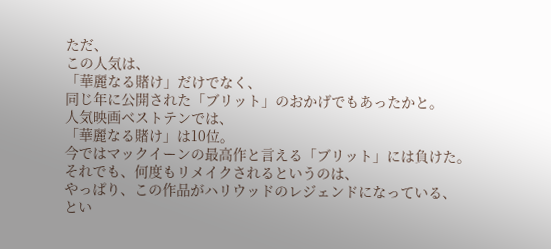ただ、
この人気は、
「華麗なる賭け」だけでなく、
同じ年に公開された「ブリット」のおかげでもあったかと。
人気映画ベストテンでは、
「華麗なる賭け」は10位。
今ではマックイーンの最高作と言える「ブリット」には負けた。
それでも、何度もリメイクされるというのは、
やっぱり、この作品がハリウッドのレジェンドになっている、
とい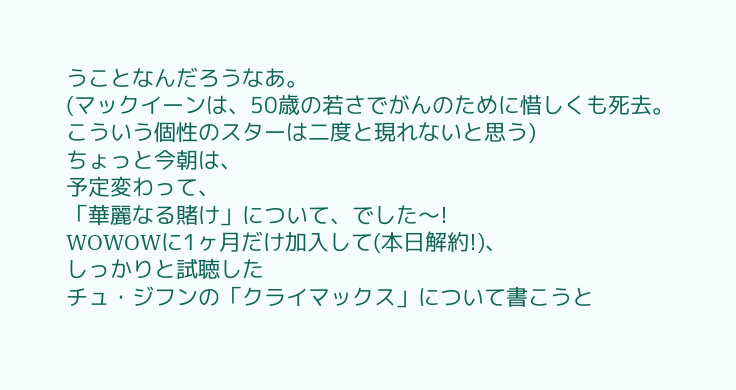うことなんだろうなあ。
(マックイーンは、50歳の若さでがんのために惜しくも死去。
こういう個性のスターは二度と現れないと思う)
ちょっと今朝は、
予定変わって、
「華麗なる賭け」について、でした〜!
WOWOWに1ヶ月だけ加入して(本日解約!)、
しっかりと試聴した
チュ・ジフンの「クライマックス」について書こうと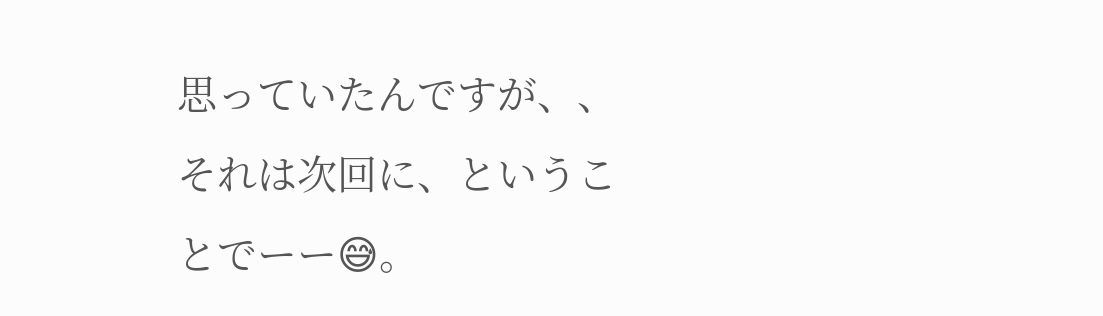思っていたんですが、、
それは次回に、ということでーー😅。